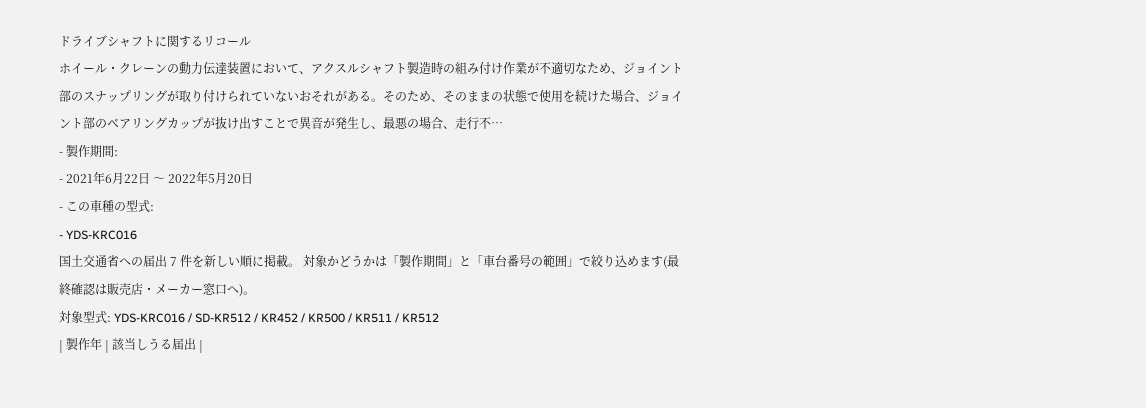ドライブシャフトに関するリコール
ホイール・クレーンの動力伝達装置において、アクスルシャフト製造時の組み付け作業が不適切なため、ジョイント部のスナップリングが取り付けられていないおそれがある。そのため、そのままの状態で使用を続けた場合、ジョイント部のベアリングカップが抜け出すことで異音が発生し、最悪の場合、走行不…
- 製作期間:
- 2021年6月22日 〜 2022年5月20日
- この車種の型式:
- YDS-KRC016
国土交通省への届出 7 件を新しい順に掲載。 対象かどうかは「製作期間」と「車台番号の範囲」で絞り込めます(最終確認は販売店・メーカー窓口へ)。
対象型式: YDS-KRC016 / SD-KR512 / KR452 / KR500 / KR511 / KR512
| 製作年 | 該当しうる届出 |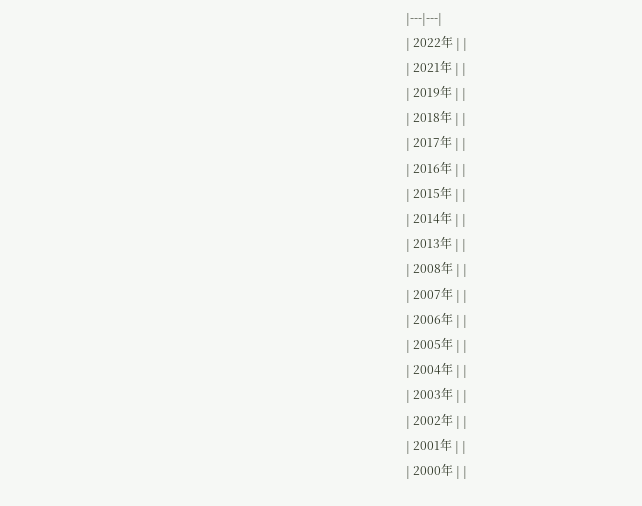|---|---|
| 2022年 | |
| 2021年 | |
| 2019年 | |
| 2018年 | |
| 2017年 | |
| 2016年 | |
| 2015年 | |
| 2014年 | |
| 2013年 | |
| 2008年 | |
| 2007年 | |
| 2006年 | |
| 2005年 | |
| 2004年 | |
| 2003年 | |
| 2002年 | |
| 2001年 | |
| 2000年 | |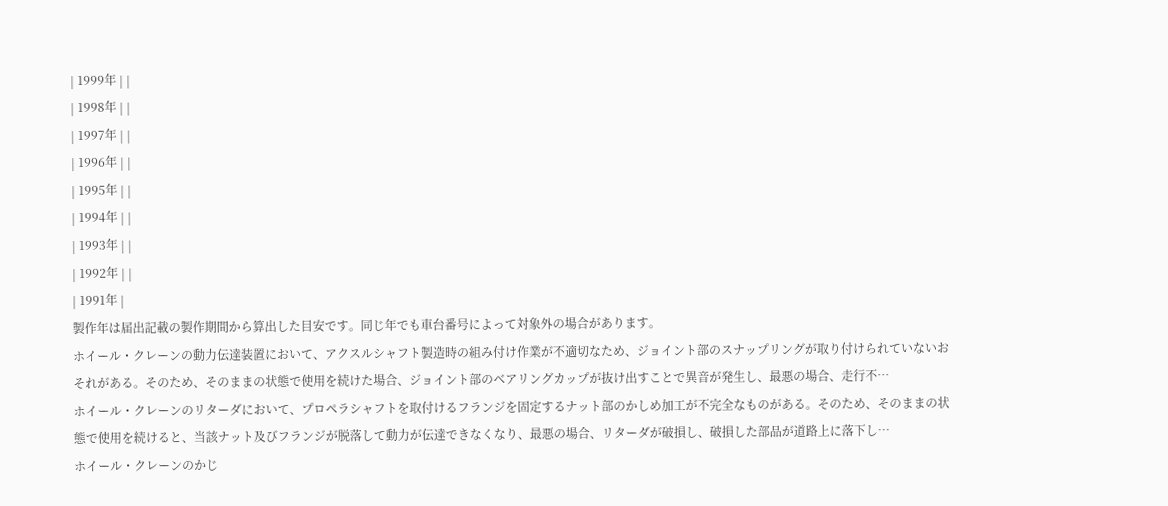| 1999年 | |
| 1998年 | |
| 1997年 | |
| 1996年 | |
| 1995年 | |
| 1994年 | |
| 1993年 | |
| 1992年 | |
| 1991年 |
製作年は届出記載の製作期間から算出した目安です。同じ年でも車台番号によって対象外の場合があります。
ホイール・クレーンの動力伝達装置において、アクスルシャフト製造時の組み付け作業が不適切なため、ジョイント部のスナップリングが取り付けられていないおそれがある。そのため、そのままの状態で使用を続けた場合、ジョイント部のベアリングカップが抜け出すことで異音が発生し、最悪の場合、走行不…
ホイール・クレーンのリターダにおいて、プロペラシャフトを取付けるフランジを固定するナット部のかしめ加工が不完全なものがある。そのため、そのままの状態で使用を続けると、当該ナット及びフランジが脱落して動力が伝達できなくなり、最悪の場合、リターダが破損し、破損した部品が道路上に落下し…
ホイール・クレーンのかじ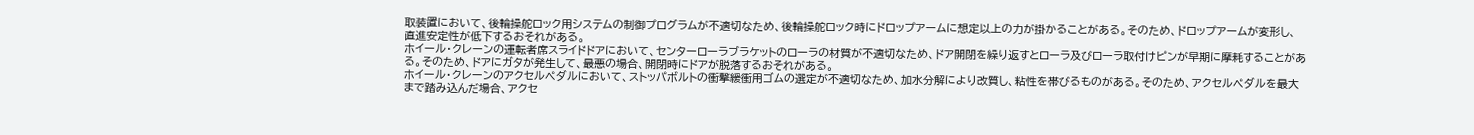取装置において、後輪操舵ロック用システムの制御プログラムが不適切なため、後輪操舵ロック時にドロップアームに想定以上の力が掛かることがある。そのため、ドロップアームが変形し、直進安定性が低下するおそれがある。
ホイール・クレーンの運転者席スライドドアにおいて、センターローラブラケットのローラの材質が不適切なため、ドア開閉を繰り返すとローラ及びローラ取付けピンが早期に摩耗することがある。そのため、ドアにガタが発生して、最悪の場合、開閉時にドアが脱落するおそれがある。
ホイール・クレーンのアクセルペダルにおいて、ストッパボルトの衝撃緩衝用ゴムの選定が不適切なため、加水分解により改質し、粘性を帯びるものがある。そのため、アクセルペダルを最大まで踏み込んだ場合、アクセ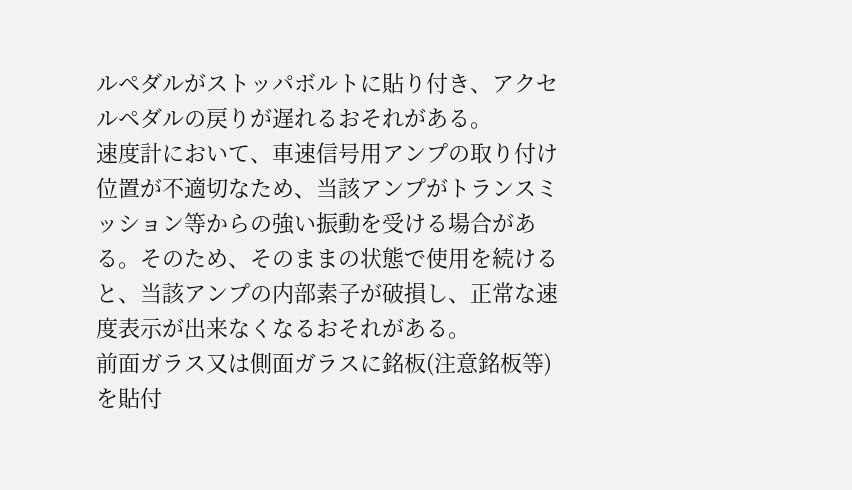ルペダルがストッパボルトに貼り付き、アクセルペダルの戻りが遅れるおそれがある。
速度計において、車速信号用アンプの取り付け位置が不適切なため、当該アンプがトランスミッション等からの強い振動を受ける場合がある。そのため、そのままの状態で使用を続けると、当該アンプの内部素子が破損し、正常な速度表示が出来なくなるおそれがある。
前面ガラス又は側面ガラスに銘板(注意銘板等)を貼付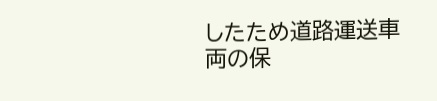したため道路運送車両の保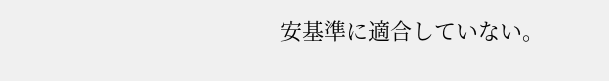安基準に適合していない。